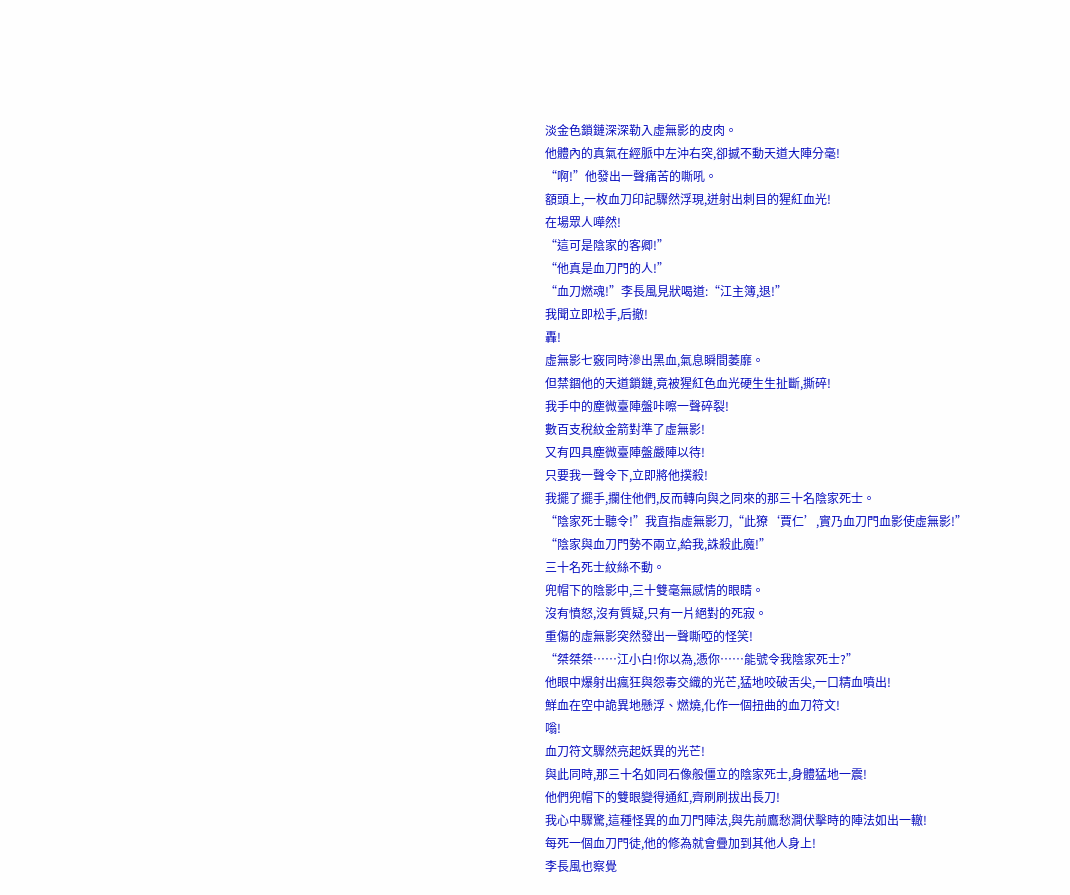淡金色鎖鏈深深勒入虛無影的皮肉。
他體內的真氣在經脈中左沖右突,卻撼不動天道大陣分毫!
“啊!”他發出一聲痛苦的嘶吼。
額頭上,一枚血刀印記驟然浮現,迸射出刺目的猩紅血光!
在場眾人嘩然!
“這可是陰家的客卿!”
“他真是血刀門的人!”
“血刀燃魂!”李長風見狀喝道:“江主簿,退!”
我聞立即松手,后撤!
轟!
虛無影七竅同時滲出黑血,氣息瞬間萎靡。
但禁錮他的天道鎖鏈,竟被猩紅色血光硬生生扯斷,撕碎!
我手中的塵微臺陣盤咔嚓一聲碎裂!
數百支稅紋金箭對準了虛無影!
又有四具塵微臺陣盤嚴陣以待!
只要我一聲令下,立即將他撲殺!
我擺了擺手,攔住他們,反而轉向與之同來的那三十名陰家死士。
“陰家死士聽令!”我直指虛無影刀,“此獠‘賈仁’,實乃血刀門血影使虛無影!”
“陰家與血刀門勢不兩立,給我,誅殺此魔!”
三十名死士紋絲不動。
兜帽下的陰影中,三十雙毫無感情的眼睛。
沒有憤怒,沒有質疑,只有一片絕對的死寂。
重傷的虛無影突然發出一聲嘶啞的怪笑!
“桀桀桀……江小白!你以為,憑你……能號令我陰家死士?”
他眼中爆射出瘋狂與怨毒交織的光芒,猛地咬破舌尖,一口精血噴出!
鮮血在空中詭異地懸浮、燃燒,化作一個扭曲的血刀符文!
嗡!
血刀符文驟然亮起妖異的光芒!
與此同時,那三十名如同石像般僵立的陰家死士,身體猛地一震!
他們兜帽下的雙眼變得通紅,齊刷刷拔出長刀!
我心中驟驚,這種怪異的血刀門陣法,與先前鷹愁澗伏擊時的陣法如出一轍!
每死一個血刀門徒,他的修為就會疊加到其他人身上!
李長風也察覺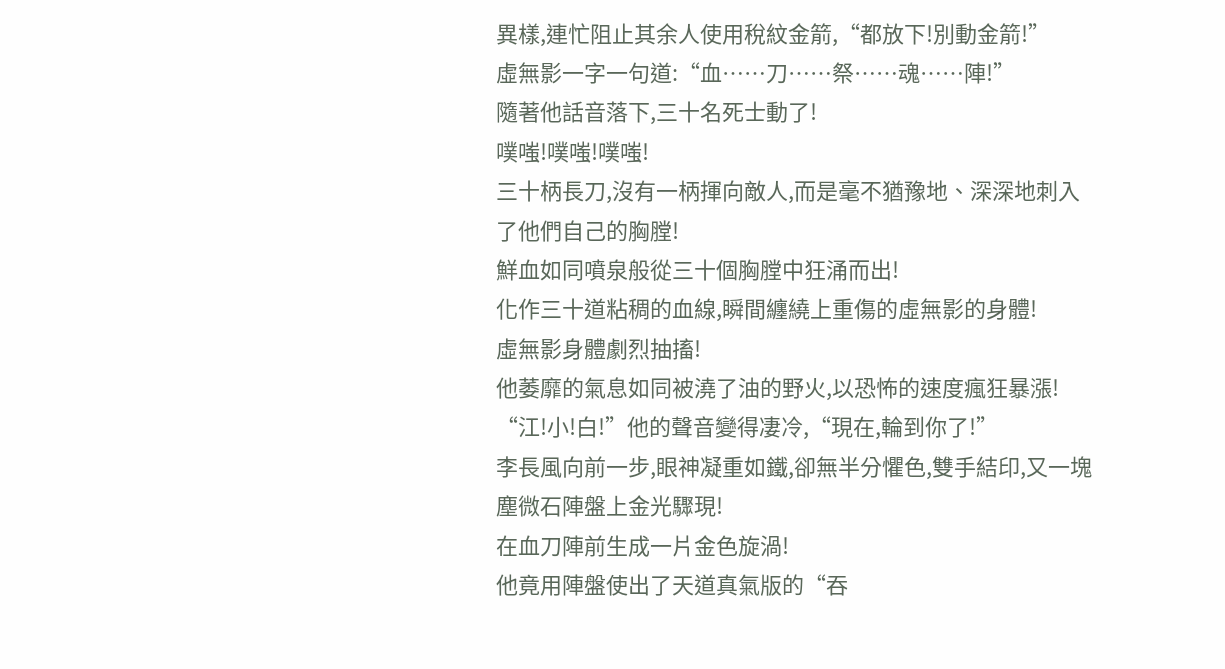異樣,連忙阻止其余人使用稅紋金箭,“都放下!別動金箭!”
虛無影一字一句道:“血……刀……祭……魂……陣!”
隨著他話音落下,三十名死士動了!
噗嗤!噗嗤!噗嗤!
三十柄長刀,沒有一柄揮向敵人,而是毫不猶豫地、深深地刺入了他們自己的胸膛!
鮮血如同噴泉般從三十個胸膛中狂涌而出!
化作三十道粘稠的血線,瞬間纏繞上重傷的虛無影的身體!
虛無影身體劇烈抽搐!
他萎靡的氣息如同被澆了油的野火,以恐怖的速度瘋狂暴漲!
“江!小!白!”他的聲音變得凄冷,“現在,輪到你了!”
李長風向前一步,眼神凝重如鐵,卻無半分懼色,雙手結印,又一塊塵微石陣盤上金光驟現!
在血刀陣前生成一片金色旋渦!
他竟用陣盤使出了天道真氣版的“吞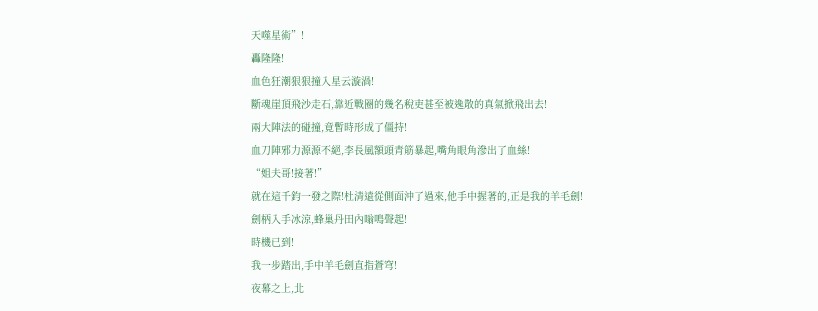天噬星術”!
轟隆隆!
血色狂潮狠狠撞入星云漩渦!
斷魂崖頂飛沙走石,靠近戰圈的幾名稅吏甚至被逸散的真氣掀飛出去!
兩大陣法的碰撞,竟暫時形成了僵持!
血刀陣邪力源源不絕,李長風額頭青筋暴起,嘴角眼角滲出了血絲!
“姐夫哥!接著!”
就在這千鈞一發之際!杜清遠從側面沖了過來,他手中握著的,正是我的羊毛劍!
劍柄入手冰涼,蜂巢丹田內嗡鳴聲起!
時機已到!
我一步踏出,手中羊毛劍直指蒼穹!
夜幕之上,北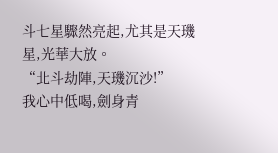斗七星驟然亮起,尤其是天璣星,光華大放。
“北斗劫陣,天璣沉沙!”
我心中低喝,劍身青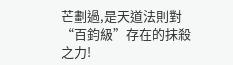芒劃過,是天道法則對“百鈞級”存在的抹殺之力!